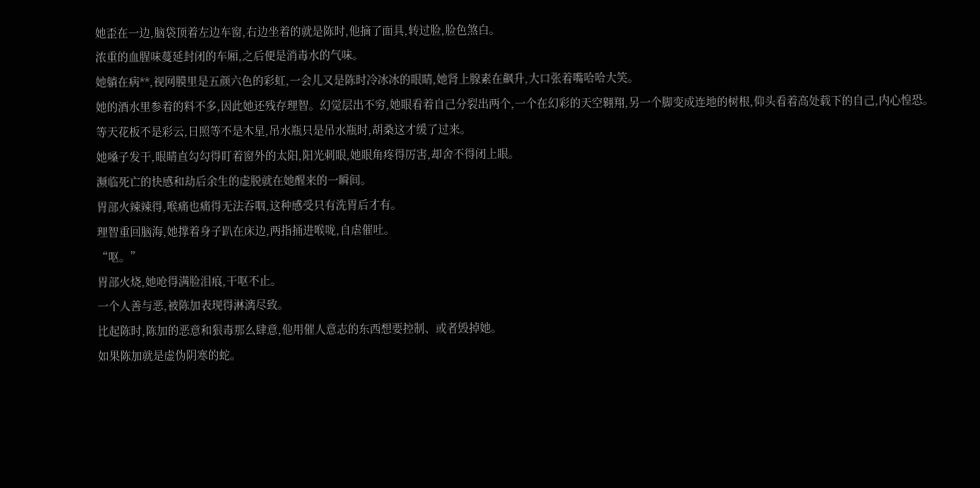她歪在一边,脑袋顶着左边车窗,右边坐着的就是陈时,他摘了面具,转过脸,脸色煞白。
浓重的血腥味蔓延封闭的车厢,之后便是消毒水的气味。
她躺在病**,视网膜里是五颜六色的彩虹,一会儿又是陈时冷冰冰的眼睛,她肾上腺素在飙升,大口张着嘴哈哈大笑。
她的酒水里参着的料不多,因此她还残存理智。幻觉层出不穷,她眼看着自己分裂出两个,一个在幻彩的天空翱翔,另一个脚变成连地的树根,仰头看着高处载下的自己,内心惶恐。
等天花板不是彩云,日照等不是木星,吊水瓶只是吊水瓶时,胡桑这才缓了过来。
她嗓子发干,眼睛直勾勾得盯着窗外的太阳,阳光刺眼,她眼角疼得厉害,却舍不得闭上眼。
濒临死亡的快感和劫后余生的虚脱就在她醒来的一瞬间。
胃部火辣辣得,喉痛也痛得无法吞咽,这种感受只有洗胃后才有。
理智重回脑海,她撑着身子趴在床边,两指捅进喉咙,自虐催吐。
“呕。”
胃部火烧,她呛得满脸泪痕,干呕不止。
一个人善与恶,被陈加表现得淋漓尽致。
比起陈时,陈加的恶意和狠毒那么肆意,他用催人意志的东西想要控制、或者毁掉她。
如果陈加就是虚伪阴寒的蛇。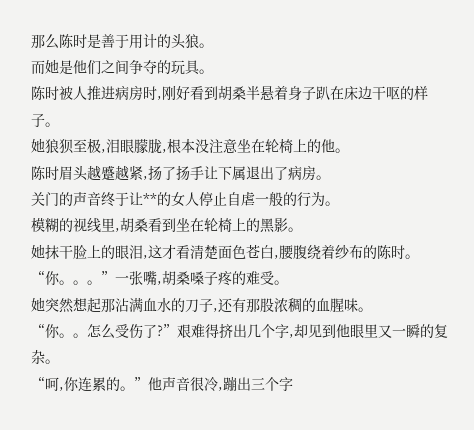那么陈时是善于用计的头狼。
而她是他们之间争夺的玩具。
陈时被人推进病房时,刚好看到胡桑半悬着身子趴在床边干呕的样子。
她狼狈至极,泪眼朦胧,根本没注意坐在轮椅上的他。
陈时眉头越蹙越紧,扬了扬手让下属退出了病房。
关门的声音终于让**的女人停止自虐一般的行为。
模糊的视线里,胡桑看到坐在轮椅上的黑影。
她抹干脸上的眼泪,这才看清楚面色苍白,腰腹绕着纱布的陈时。
“你。。。”一张嘴,胡桑嗓子疼的难受。
她突然想起那沾满血水的刀子,还有那股浓稠的血腥味。
“你。。怎么受伤了?”艰难得挤出几个字,却见到他眼里又一瞬的复杂。
“呵,你连累的。”他声音很冷,蹦出三个字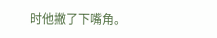时他撇了下嘴角。